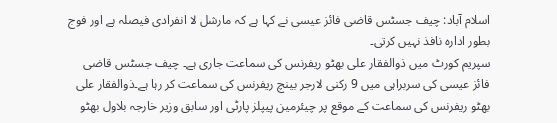اسلام آباد: چیف جسٹس قاضی فائز عیسی نے کہا ہے کہ مارشل لا انفرادی فیصلہ ہے اور فوج بطور ادارہ نافذ نہیں کرتی۔
سپریم کورٹ میں ذوالفقار علی بھٹو ریفرنس کی سماعت جاری ہے۔ چیف جسٹس قاضی فائز عیسی کی سربراہی میں 9 رکنی لارجر بینچ ریفرنس کی سماعت کر رہا ہے۔ذوالفقار علی بھٹو ریفرنس کی سماعت کے موقع پر چیئرمین پیپلز پارٹی اور سابق وزیر خارجہ بلاول بھٹو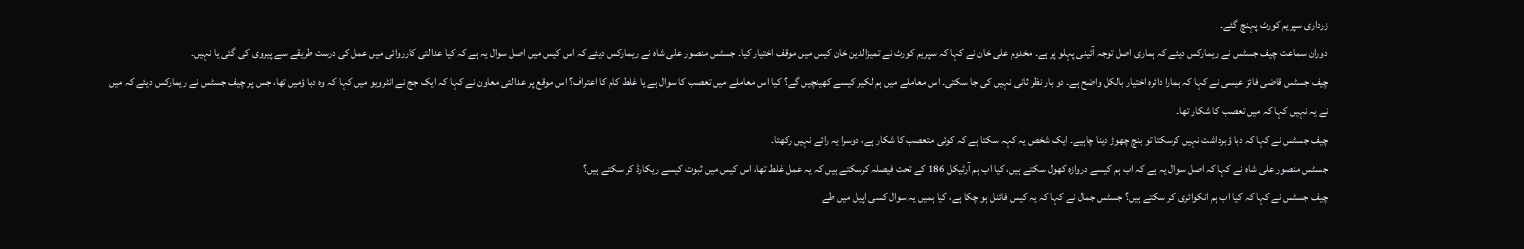زرداری سپریم کورٹ پہنچ گئے۔
دوران سماعت چیف جسٹس نے ریمارکس دیئے کہ ہماری اصل توجہ آئینی پہلو پر ہے۔ مخدوم علی خان نے کہا کہ سپریم کورٹ نے تمیزالدین خان کیس میں موقف اختیار کیا۔ جسٹس منصور علی شاہ نے ریمارکس دیئے کہ اس کیس میں اصل سوال یہ ہے کہ کیا عدالتی کارروائی میں عمل کی درست طریقے سے پیروی کی گئی یا نہیں۔
چیف جسٹس قاضی فائز عیسی نے کہا کہ ہمارا دائرہ اختیار بالکل واضح ہے۔ دو بار نظر ثانی نہیں کی جا سکتی۔ اس معاملے میں ہم لکیر کیسے کھینچیں گے؟ کیا اس معاملے میں تعصب کا سوال ہے یا غلط کام کا اعتراف؟ اس موقع پر عدالتی معاون نے کہا کہ ایک جج نے انٹرویو میں کہا کہ وہ دبا ؤمیں تھا، جس پر چیف جسٹس نے ریمارکس دیئے کہ میں نے یہ نہیں کہا کہ میں تعصب کا شکار تھا۔
چیف جسٹس نے کہا کہ دبا ؤبرداشت نہیں کرسکتا تو بنچ چھوڑ دینا چاہیے۔ ایک شخص یہ کہہ سکتا ہے کہ کوئی متعصب کا شکار ہے، دوسرا یہ رائے نہیں رکھتا۔
جسٹس منصور علی شاہ نے کہا کہ اصل سوال یہ ہے کہ اب ہم کیسے دروازہ کھول سکتے ہیں، کیا اب ہم آرٹیکل 186 کے تحت فیصلہ کرسکتے ہیں کہ یہ عمل غلط تھا، اس کیس میں ثبوت کیسے ریکارڈ کر سکتے ہیں؟
چیف جسٹس نے کہا کہ کیا اب ہم انکوائری کر سکتے ہیں؟ جسٹس جمال نے کہا کہ یہ کیس فائنل ہو چکا ہے، کیا ہمیں یہ سوال کسی اپیل میں طے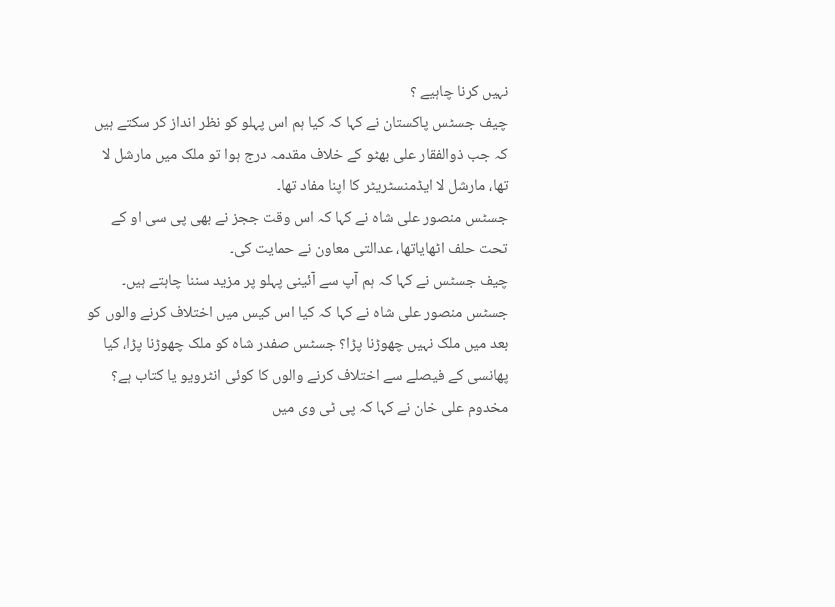نہیں کرنا چاہیے ؟
چیف جسٹس پاکستان نے کہا کہ کیا ہم اس پہلو کو نظر انداز کر سکتے ہیں کہ جب ذوالفقار علی بھٹو کے خلاف مقدمہ درج ہوا تو ملک میں مارشل لا تھا، مارشل لا ایڈمنسٹریٹر کا اپنا مفاد تھا۔
جسٹس منصور علی شاہ نے کہا کہ اس وقت ججز نے بھی پی سی او کے تحت حلف اٹھایاتھا، عدالتی معاون نے حمایت کی۔
چیف جسٹس نے کہا کہ ہم آپ سے آئینی پہلو پر مزید سننا چاہتے ہیں۔
جسٹس منصور علی شاہ نے کہا کہ کیا اس کیس میں اختلاف کرنے والوں کو بعد میں ملک نہیں چھوڑنا پڑا؟ جسٹس صفدر شاہ کو ملک چھوڑنا پڑا، کیا پھانسی کے فیصلے سے اختلاف کرنے والوں کا کوئی انٹرویو یا کتاب ہے؟
مخدوم علی خان نے کہا کہ پی ٹی وی میں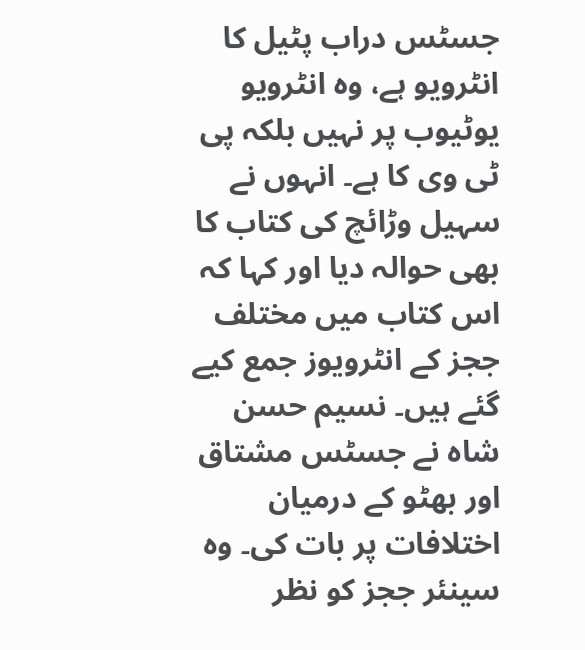جسٹس دراب پٹیل کا انٹرویو ہے، وہ انٹرویو یوٹیوب پر نہیں بلکہ پی ٹی وی کا ہے۔ انہوں نے سہیل وڑائچ کی کتاب کا بھی حوالہ دیا اور کہا کہ اس کتاب میں مختلف ججز کے انٹرویوز جمع کیے گئے ہیں۔ نسیم حسن شاہ نے جسٹس مشتاق اور بھٹو کے درمیان اختلافات پر بات کی۔ وہ سینئر ججز کو نظر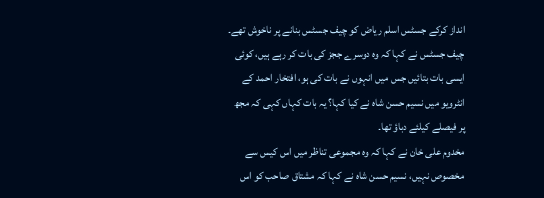انداز کرکے جسٹس اسلم ریاض کو چیف جسٹس بنانے پر ناخوش تھے۔
چیف جسٹس نے کہا کہ وہ دوسرے ججز کی بات کر رہے ہیں، کوئی ایسی بات بتائیں جس میں انہوں نے بات کی ہو، افتخار احمد کے انٹرویو میں نسیم حسن شاہ نے کیا کہا؟ یہ بات کہاں کہی کہ مجھ پر فیصلے کیلئے دباؤ تھا۔
مخدوم علی خان نے کہا کہ وہ مجموعی تناظر میں اس کیس سے مخصوص نہیں، نسیم حسن شاہ نے کہا کہ مشتاق صاحب کو اس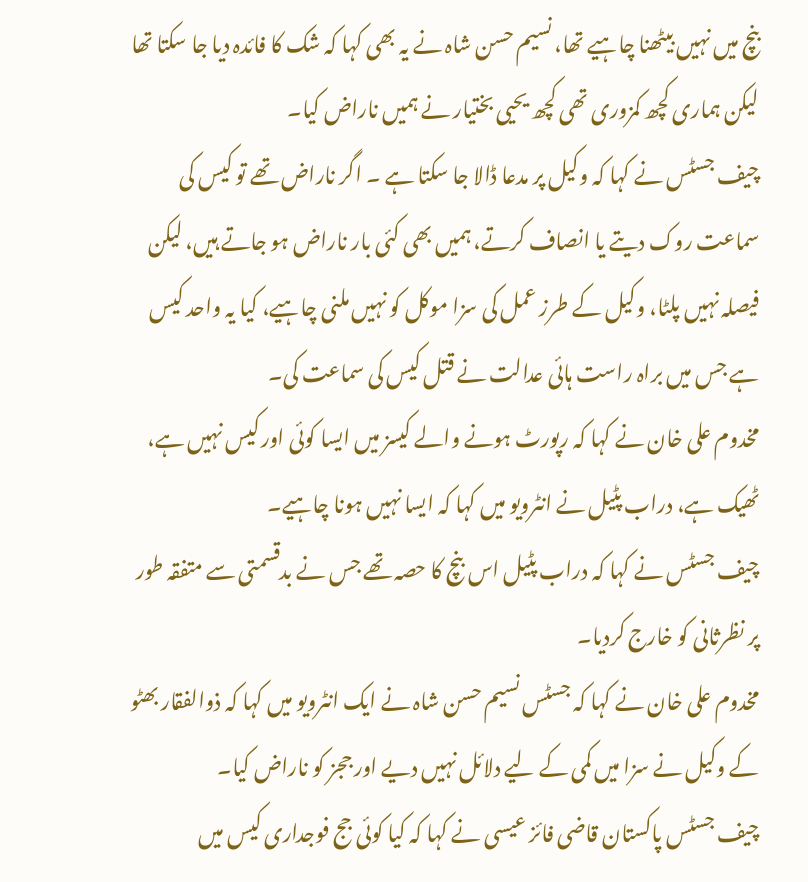بنچ میں نہیں بیٹھنا چاہیے تھا، نسیم حسن شاہ نے یہ بھی کہا کہ شک کا فائدہ دیا جا سکتا تھا لیکن ہماری کچھ کمزوری تھی کچھ یحیی بختیار نے ہمیں ناراض کیا۔
چیف جسٹس نے کہا کہ وکیل پر مدعا ڈالا جا سکتا ہے ۔ اگر ناراض تھے تو کیس کی سماعت روک دیتے یا انصاف کرتے، ہمیں بھی کئی بار ناراض ہو جاتے ہیں، لیکن فیصلہ نہیں پلٹا، وکیل کے طرز عمل کی سزا موکل کو نہیں ملنی چاہیے، کیا یہ واحد کیس ہے جس میں براہ راست ہائی عدالت نے قتل کیس کی سماعت کی۔
مخدوم علی خان نے کہا کہ رپورٹ ہونے والے کیسز میں ایسا کوئی اور کیس نہیں ہے، ٹھیک ہے، دراب پٹیل نے انٹرویو میں کہا کہ ایسا نہیں ہونا چاہیے۔
چیف جسٹس نے کہا کہ دراب پٹیل اس بنچ کا حصہ تھے جس نے بدقسمتی سے متفقہ طور پر نظرثانی کو خارج کردیا۔
مخدوم علی خان نے کہا کہ جسٹس نسیم حسن شاہ نے ایک انٹرویو میں کہا کہ ذوالفقار بھٹو کے وکیل نے سزا میں کمی کے لیے دلائل نہیں دیے اور ججز کو ناراض کیا۔
چیف جسٹس پاکستان قاضی فائز عیسی نے کہا کہ کیا کوئی جج فوجداری کیس میں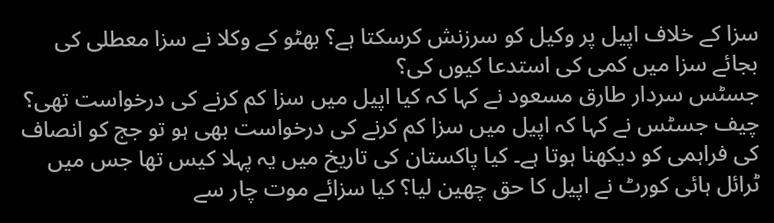سزا کے خلاف اپیل پر وکیل کو سرزنش کرسکتا ہے؟ بھٹو کے وکلا نے سزا معطلی کی بجائے سزا میں کمی کی استدعا کیوں کی؟
جسٹس سردار طارق مسعود نے کہا کہ کیا اپیل میں سزا کم کرنے کی درخواست تھی؟
چیف جسٹس نے کہا کہ اپیل میں سزا کم کرنے کی درخواست بھی ہو تو جج کو انصاف کی فراہمی کو دیکھنا ہوتا ہے۔ کیا پاکستان کی تاریخ میں یہ پہلا کیس تھا جس میں ٹرائل ہائی کورٹ نے اپیل کا حق چھین لیا؟ کیا سزائے موت چار سے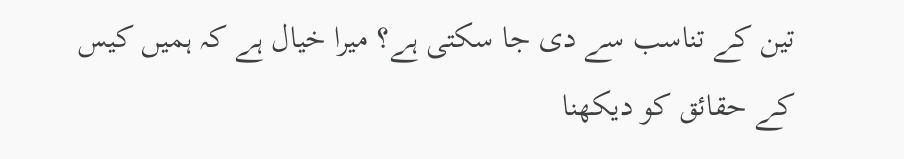تین کے تناسب سے دی جا سکتی ہے؟ میرا خیال ہے کہ ہمیں کیس کے حقائق کو دیکھنا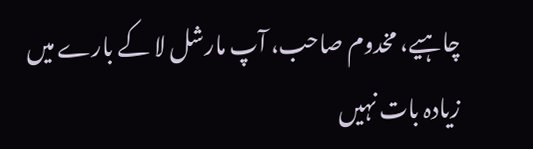چاہیے، مخدوم صاحب، آپ مارشل لا کے بارے میں زیادہ بات نہیں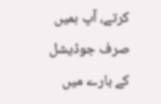کرتے، آپ ہمیں صرف جوڈیشل کے بارے میں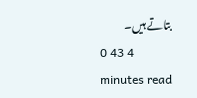بتاتے ہیں۔
0 43 4 minutes read